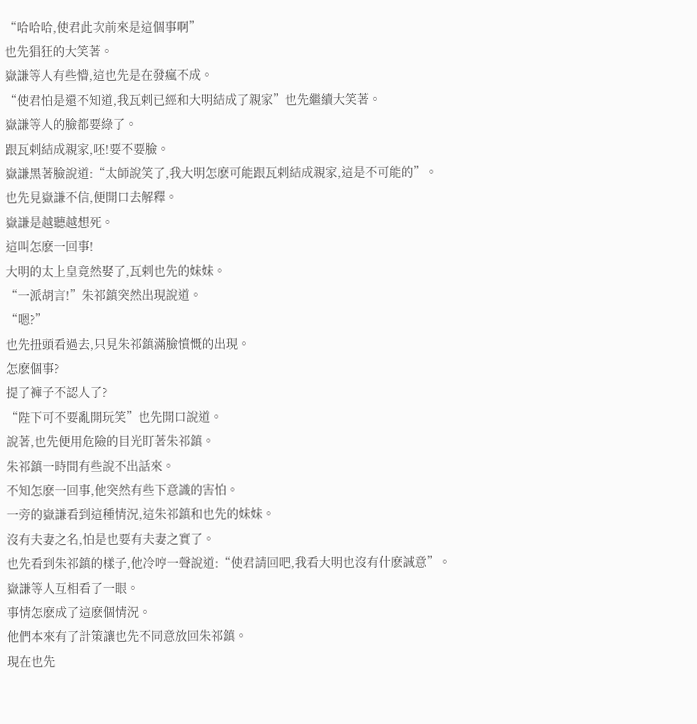“哈哈哈,使君此次前來是這個事啊”
也先猖狂的大笑著。
嶽謙等人有些懵,這也先是在發瘋不成。
“使君怕是還不知道,我瓦剌已經和大明結成了親家”也先繼續大笑著。
嶽謙等人的臉都要綠了。
跟瓦剌結成親家,呸!要不要臉。
嶽謙黑著臉說道:“太師說笑了,我大明怎麽可能跟瓦剌結成親家,這是不可能的”。
也先見嶽謙不信,便開口去解釋。
嶽謙是越聽越想死。
這叫怎麽一回事!
大明的太上皇竟然娶了,瓦剌也先的妹妹。
“一派胡言!”朱祁鎮突然出現說道。
“嗯?”
也先扭頭看過去,只見朱祁鎮滿臉憤慨的出現。
怎麽個事?
提了褲子不認人了?
“陛下可不要亂開玩笑”也先開口說道。
說著,也先便用危險的目光盯著朱祁鎮。
朱祁鎮一時間有些說不出話來。
不知怎麽一回事,他突然有些下意識的害怕。
一旁的嶽謙看到這種情況,這朱祁鎮和也先的妹妹。
沒有夫妻之名,怕是也要有夫妻之實了。
也先看到朱祁鎮的樣子,他冷哼一聲說道:“使君請回吧,我看大明也沒有什麽誠意”。
嶽謙等人互相看了一眼。
事情怎麽成了這麽個情況。
他們本來有了計策讓也先不同意放回朱祁鎮。
現在也先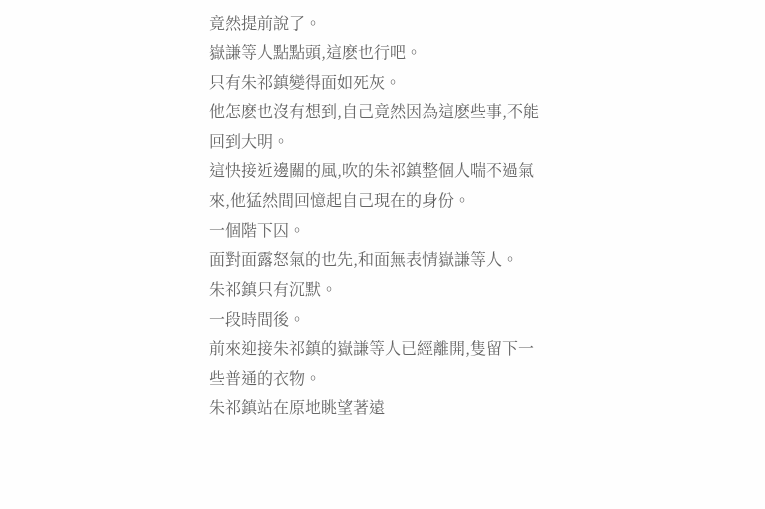竟然提前說了。
嶽謙等人點點頭,這麽也行吧。
只有朱祁鎮變得面如死灰。
他怎麽也沒有想到,自己竟然因為這麽些事,不能回到大明。
這快接近邊關的風,吹的朱祁鎮整個人喘不過氣來,他猛然間回憶起自己現在的身份。
一個階下囚。
面對面露怒氣的也先,和面無表情嶽謙等人。
朱祁鎮只有沉默。
一段時間後。
前來迎接朱祁鎮的嶽謙等人已經離開,隻留下一些普通的衣物。
朱祁鎮站在原地眺望著遠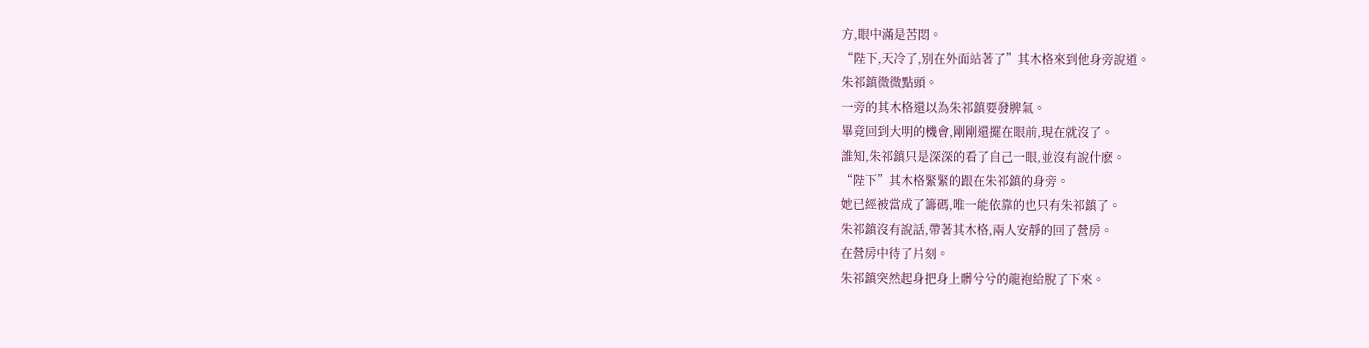方,眼中滿是苦悶。
“陛下,天冷了,別在外面站著了”其木格來到他身旁說道。
朱祁鎮微微點頭。
一旁的其木格還以為朱祁鎮要發脾氣。
畢竟回到大明的機會,剛剛還擺在眼前,現在就沒了。
誰知,朱祁鎮只是深深的看了自己一眼,並沒有說什麽。
“陛下”其木格緊緊的跟在朱祁鎮的身旁。
她已經被當成了籌碼,唯一能依靠的也只有朱祁鎮了。
朱祁鎮沒有說話,帶著其木格,兩人安靜的回了營房。
在營房中待了片刻。
朱祁鎮突然起身把身上髒兮兮的龍袍給脫了下來。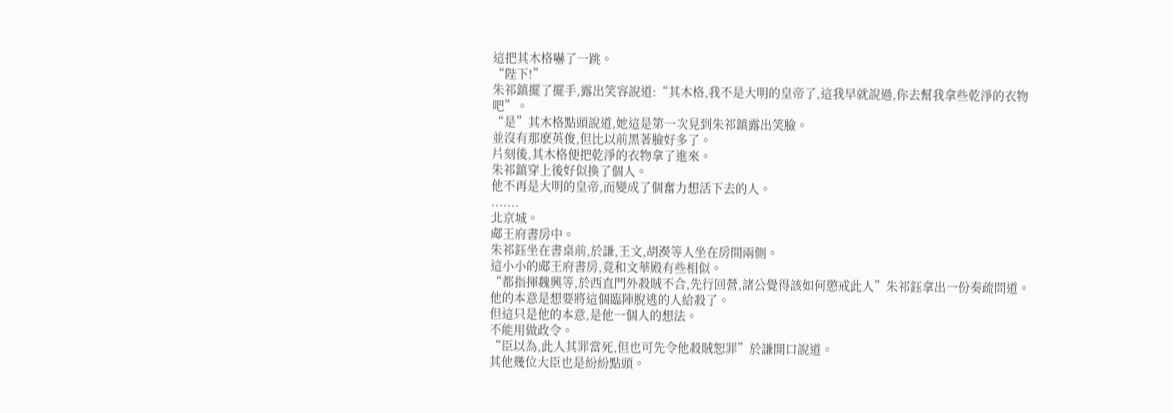這把其木格嚇了一跳。
“陛下!”
朱祁鎮擺了擺手,露出笑容說道:“其木格,我不是大明的皇帝了,這我早就說過,你去幫我拿些乾淨的衣物吧”。
“是”其木格點頭說道,她這是第一次見到朱祁鎮露出笑臉。
並沒有那麽英俊,但比以前黑著臉好多了。
片刻後,其木格便把乾淨的衣物拿了進來。
朱祁鎮穿上後好似換了個人。
他不再是大明的皇帝,而變成了個奮力想活下去的人。
.......
北京城。
郕王府書房中。
朱祁鈺坐在書桌前,於謙,王文,胡濙等人坐在房間兩側。
這小小的郕王府書房,竟和文華殿有些相似。
“都指揮魏興等,於西直門外殺賊不合,先行回營,諸公覺得該如何懲戒此人”朱祁鈺拿出一份奏疏問道。
他的本意是想要將這個臨陣脫逃的人給殺了。
但這只是他的本意,是他一個人的想法。
不能用做政令。
“臣以為,此人其罪當死,但也可先令他殺賊恕罪”於謙開口說道。
其他幾位大臣也是紛紛點頭。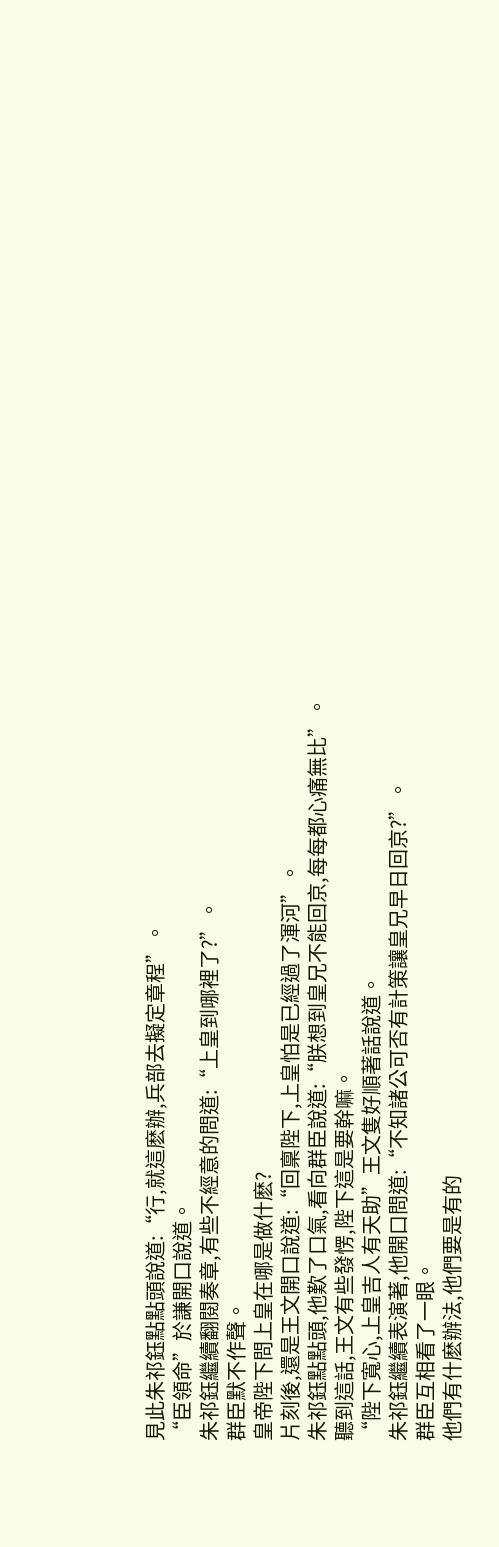見此朱祁鈺點點頭說道:“行,就這麽辦,兵部去擬定章程”。
“臣領命”於謙開口說道。
朱祁鈺繼續翻閱奏章,有些不經意的問道:“上皇到哪裡了?”。
群臣默不作聲。
皇帝陛下問上皇在哪是做什麽?
片刻後,還是王文開口說道:“回稟陛下,上皇怕是已經過了渾河”。
朱祁鈺點點頭,他歎了口氣,看向群臣說道:“朕想到皇兄不能回京,每每都心痛無比”。
聽到這話,王文有些發愣,陛下這是要幹嘛。
“陛下寬心,上皇吉人有天助”王文隻好順著話說道。
朱祁鈺繼續表演著,他開口問道:“不知諸公可否有計策讓皇兄早日回京?”。
群臣互相看了一眼。
他們有什麽辦法,他們要是有的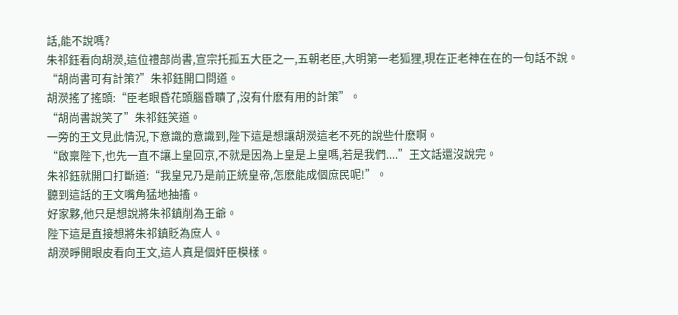話,能不說嗎?
朱祁鈺看向胡濙,這位禮部尚書,宣宗托孤五大臣之一,五朝老臣,大明第一老狐狸,現在正老神在在的一句話不說。
“胡尚書可有計策?”朱祁鈺開口問道。
胡濙搖了搖頭:“臣老眼昏花頭腦昏聵了,沒有什麽有用的計策”。
“胡尚書說笑了”朱祁鈺笑道。
一旁的王文見此情況,下意識的意識到,陛下這是想讓胡濙這老不死的說些什麽啊。
“啟稟陛下,也先一直不讓上皇回京,不就是因為上皇是上皇嗎,若是我們....”王文話還沒說完。
朱祁鈺就開口打斷道:“我皇兄乃是前正統皇帝,怎麽能成個庶民呢!”。
聽到這話的王文嘴角猛地抽搐。
好家夥,他只是想說將朱祁鎮削為王爺。
陛下這是直接想將朱祁鎮貶為庶人。
胡濙睜開眼皮看向王文,這人真是個奸臣模樣。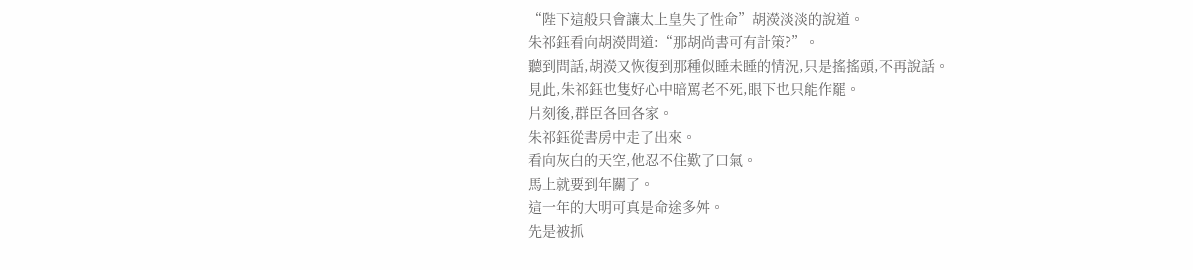“陛下這般只會讓太上皇失了性命”胡濙淡淡的說道。
朱祁鈺看向胡濙問道:“那胡尚書可有計策?”。
聽到問話,胡濙又恢復到那種似睡未睡的情況,只是搖搖頭,不再說話。
見此,朱祁鈺也隻好心中暗罵老不死,眼下也只能作罷。
片刻後,群臣各回各家。
朱祁鈺從書房中走了出來。
看向灰白的天空,他忍不住歎了口氣。
馬上就要到年關了。
這一年的大明可真是命途多舛。
先是被抓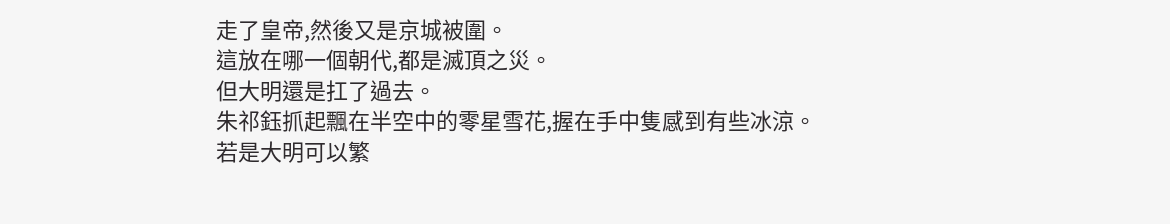走了皇帝,然後又是京城被圍。
這放在哪一個朝代,都是滅頂之災。
但大明還是扛了過去。
朱祁鈺抓起飄在半空中的零星雪花,握在手中隻感到有些冰涼。
若是大明可以繁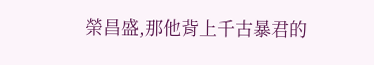榮昌盛,那他背上千古暴君的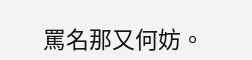罵名那又何妨。